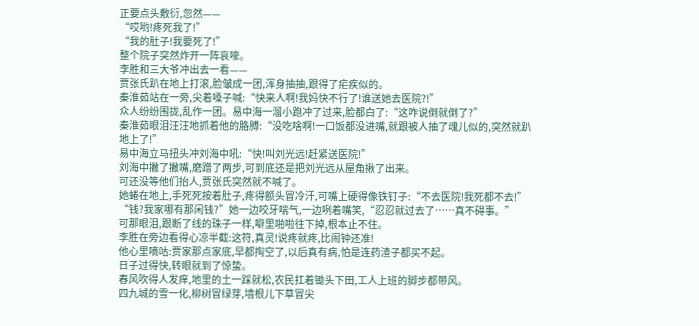正要点头敷衍,忽然——
“哎哟!疼死我了!”
“我的肚子!我要死了!”
整个院子突然炸开一阵哀嚎。
李胜和三大爷冲出去一看——
贾张氏趴在地上打滚,脸皱成一团,浑身抽抽,跟得了疟疾似的。
秦淮茹站在一旁,尖着嗓子喊:“快来人啊!我妈快不行了!谁送她去医院?!”
众人纷纷围拢,乱作一团。易中海一溜小跑冲了过来,脸都白了:“这咋说倒就倒了?”
秦淮茹眼泪汪汪地抓着他的胳膊:“没吃啥啊!一口饭都没进嘴,就跟被人抽了魂儿似的,突然就趴地上了!”
易中海立马扭头冲刘海中吼:“快!叫刘光远!赶紧送医院!”
刘海中撇了撇嘴,磨蹭了两步,可到底还是把刘光远从屋角揪了出来。
可还没等他们抬人,贾张氏突然就不喊了。
她蜷在地上,手死死按着肚子,疼得额头冒冷汗,可嘴上硬得像铁钉子:“不去医院!我死都不去!”
“钱?我家哪有那闲钱?”她一边咬牙喘气,一边咧着嘴笑,“忍忍就过去了……真不碍事。”
可那眼泪,跟断了线的珠子一样,噼里啪啦往下掉,根本止不住。
李胜在旁边看得心凉半截:这符,真灵!说疼就疼,比闹钟还准!
他心里嘀咕:贾家那点家底,早都掏空了,以后真有病,怕是连药渣子都买不起。
日子过得快,转眼就到了惊蛰。
春风吹得人发痒,地里的土一踩就松,农民扛着锄头下田,工人上班的脚步都带风。
四九城的雪一化,柳树冒绿芽,墙根儿下草冒尖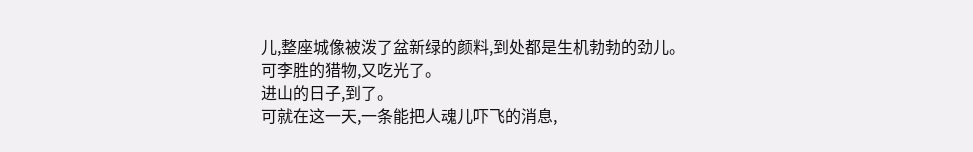儿,整座城像被泼了盆新绿的颜料,到处都是生机勃勃的劲儿。
可李胜的猎物,又吃光了。
进山的日子,到了。
可就在这一天,一条能把人魂儿吓飞的消息,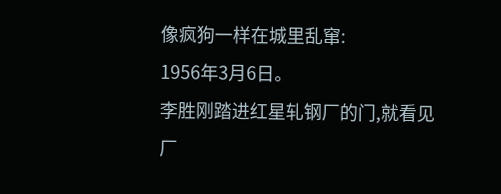像疯狗一样在城里乱窜:
1956年3月6日。
李胜刚踏进红星轧钢厂的门,就看见厂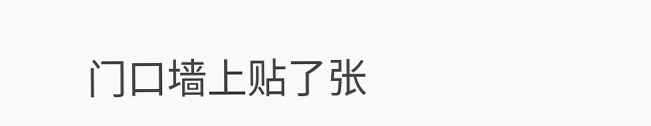门口墙上贴了张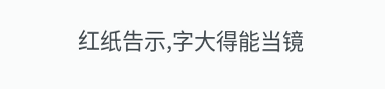红纸告示,字大得能当镜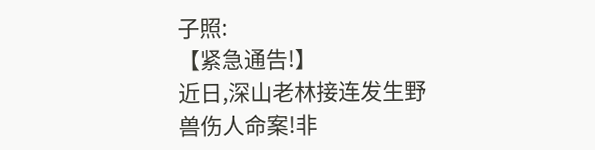子照:
【紧急通告!】
近日,深山老林接连发生野兽伤人命案!非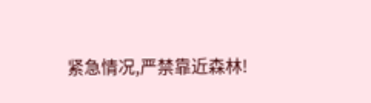紧急情况,严禁靠近森林!